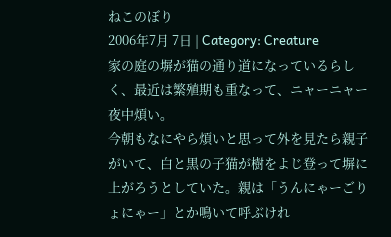ねこのぼり
2006年7月 7日 | Category: Creature
家の庭の塀が猫の通り道になっているらしく、最近は繁殖期も重なって、ニャーニャー夜中煩い。
今朝もなにやら煩いと思って外を見たら親子がいて、白と黒の子猫が樹をよじ登って塀に上がろうとしていた。親は「うんにゃーごりょにゃー」とか鳴いて呼ぶけれ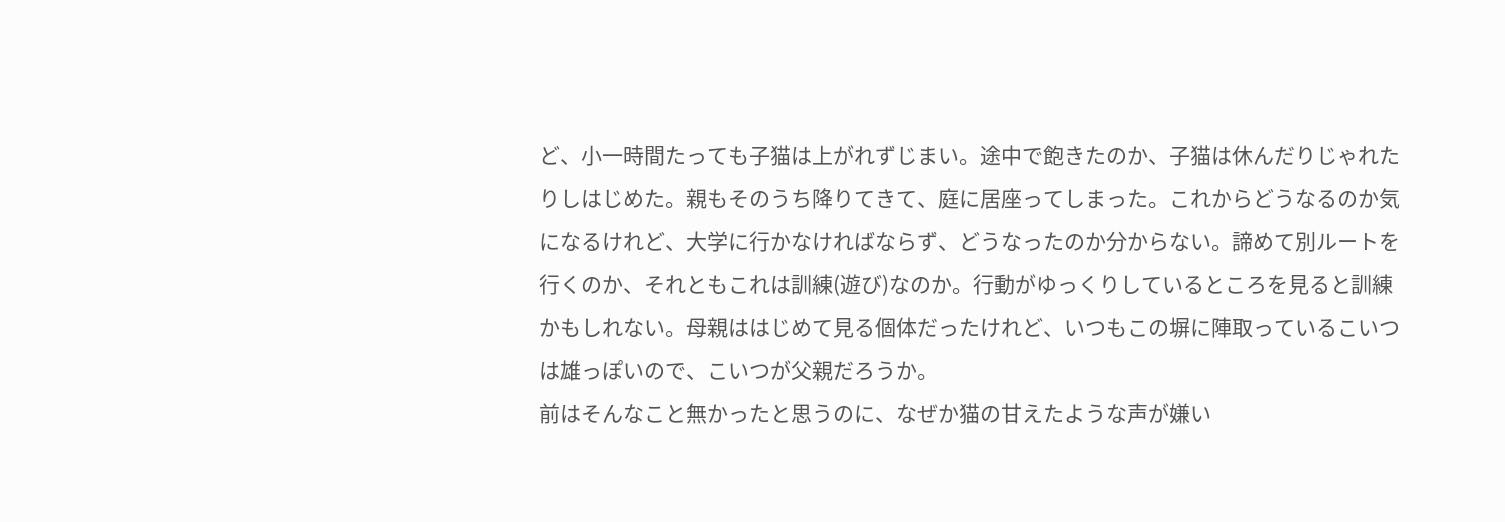ど、小一時間たっても子猫は上がれずじまい。途中で飽きたのか、子猫は休んだりじゃれたりしはじめた。親もそのうち降りてきて、庭に居座ってしまった。これからどうなるのか気になるけれど、大学に行かなければならず、どうなったのか分からない。諦めて別ルートを行くのか、それともこれは訓練(遊び)なのか。行動がゆっくりしているところを見ると訓練かもしれない。母親ははじめて見る個体だったけれど、いつもこの塀に陣取っているこいつは雄っぽいので、こいつが父親だろうか。
前はそんなこと無かったと思うのに、なぜか猫の甘えたような声が嫌い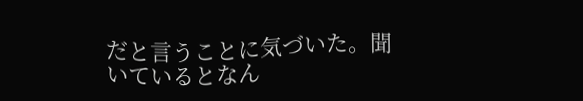だと言うことに気づいた。聞いているとなん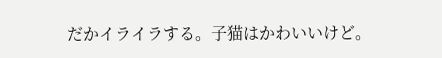だかイライラする。子猫はかわいいけど。